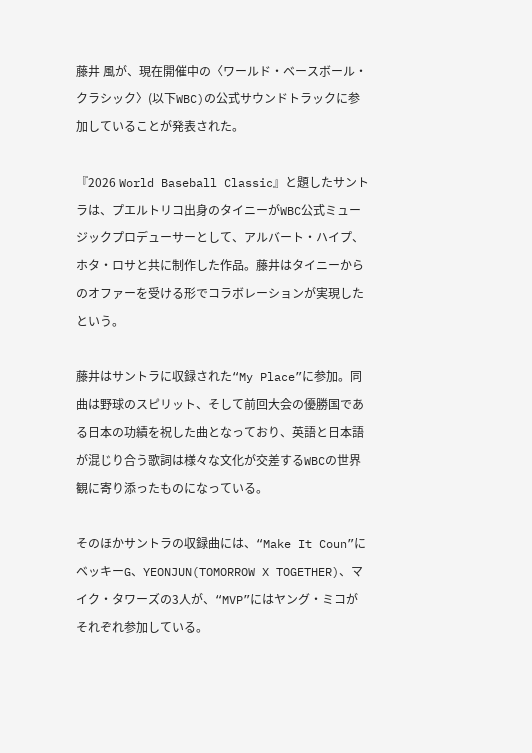藤井 風が、現在開催中の〈ワールド・ベースボール・クラシック〉(以下WBC)の公式サウンドトラックに参加していることが発表された。

『2026 World Baseball Classic』と題したサントラは、プエルトリコ出身のタイニーがWBC公式ミュージックプロデューサーとして、アルバート・ハイプ、ホタ・ロサと共に制作した作品。藤井はタイニーからのオファーを受ける形でコラボレーションが実現したという。

藤井はサントラに収録された“My Place”に参加。同曲は野球のスピリット、そして前回大会の優勝国である日本の功績を祝した曲となっており、英語と日本語が混じり合う歌詞は様々な文化が交差するWBCの世界観に寄り添ったものになっている。

そのほかサントラの収録曲には、“Make It Coun”にベッキーG、YEONJUN(TOMORROW X TOGETHER)、マイク・タワーズの3人が、“MVP”にはヤング・ミコがそれぞれ参加している。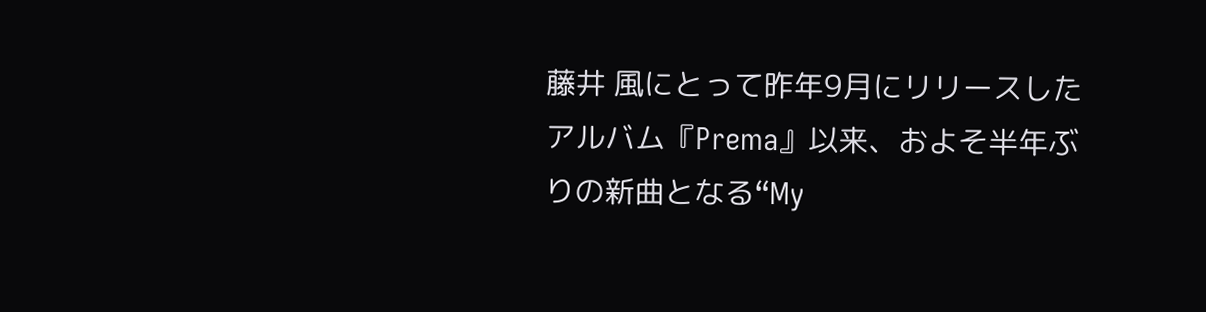藤井 風にとって昨年9月にリリースしたアルバム『Prema』以来、およそ半年ぶりの新曲となる“My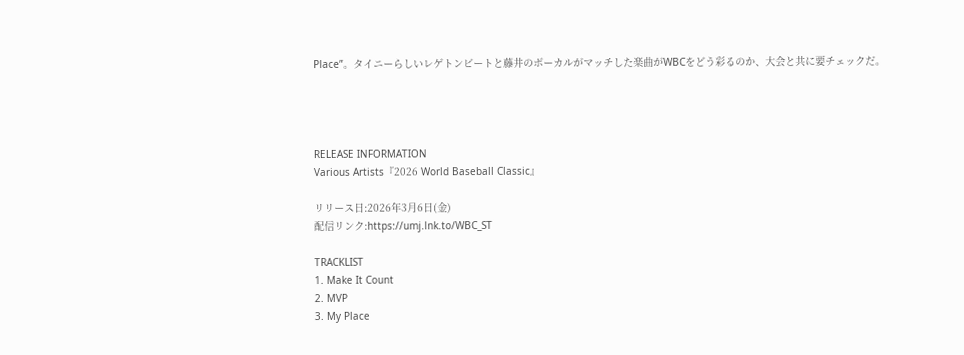Place”。タイニーらしいレゲトンビートと藤井のボーカルがマッチした楽曲がWBCをどう彩るのか、大会と共に要チェックだ。




RELEASE INFORMATION
Various Artists『2026 World Baseball Classic』

リリース日:2026年3月6日(金)
配信リンク:https://umj.lnk.to/WBC_ST

TRACKLIST
1. Make It Count
2. MVP
3. My Place